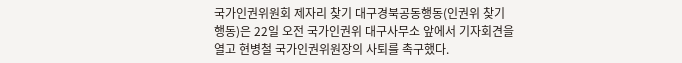국가인권위원회 제자리 찾기 대구경북공동행동(인권위 찾기 행동)은 22일 오전 국가인권위 대구사무소 앞에서 기자회견을 열고 현병철 국가인권위원장의 사퇴를 촉구했다.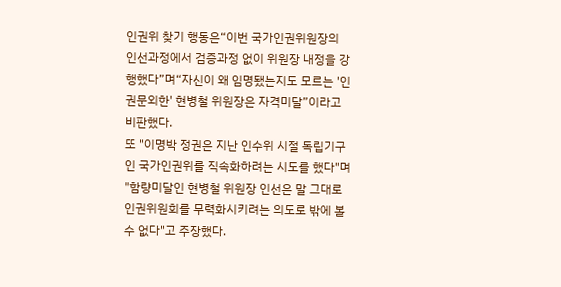인권위 찾기 행동은“이번 국가인권위원장의 인선과정에서 검증과정 없이 위원장 내정을 강행했다”며“자신이 왜 임명됐는지도 모르는 '인권문외한' 현병철 위원장은 자격미달”이라고 비판했다.
또 "이명박 정권은 지난 인수위 시절 독립기구인 국가인권위를 직속화하려는 시도를 했다"며 "함량미달인 현병철 위원장 인선은 말 그대로 인권위원회를 무력화시키려는 의도로 밖에 볼 수 없다"고 주장했다.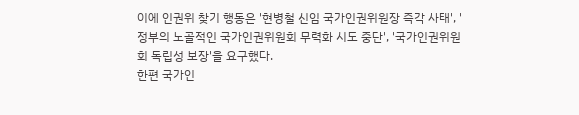이에 인권위 찾기 행동은 '현병철 신임 국가인권위원장 즉각 사태', '정부의 노골적인 국가인권위원회 무력화 시도 중단', '국가인권위원회 독립성 보장'을 요구했다.
한편 국가인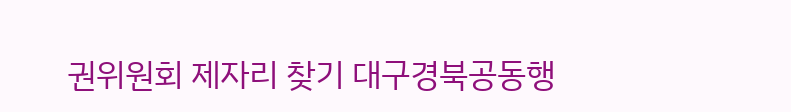권위원회 제자리 찾기 대구경북공동행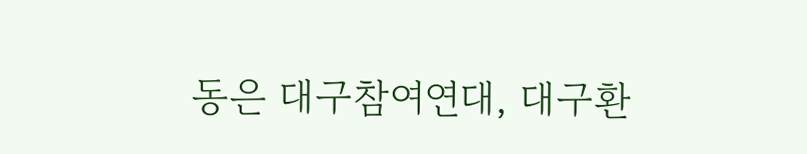동은 대구참여연대, 대구환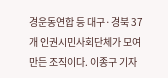경운동연합 등 대구·경북 37개 인권시민사회단체가 모여 만든 조직이다. 이종구 기자